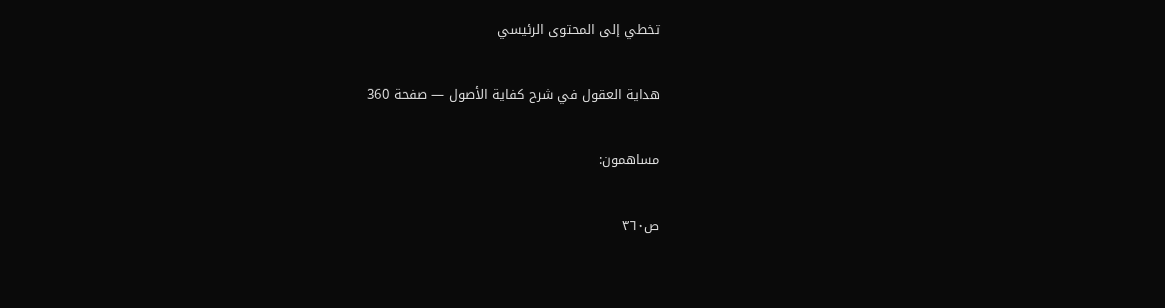تخطي إلى المحتوى الرئيسي

هداية العقول في شرح كفاية الأصول — صفحة 360

مساهمون:

ص٣٦٠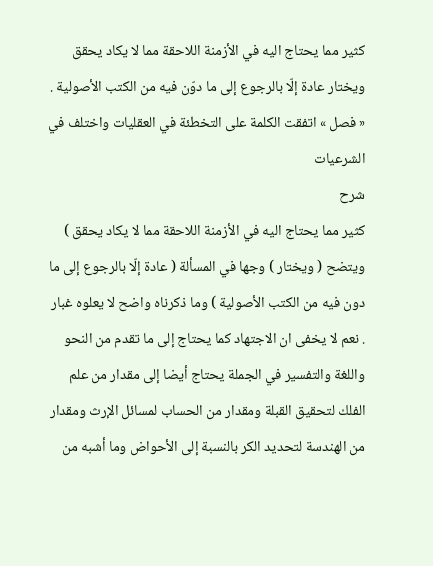كثير مما يحتاج اليه في الأزمنة اللاحقة مما لا يكاد يحقق ويختار عادة إلّا بالرجوع إلى ما دوّن فيه من الكتب الأصولية . « فصل » اتفقت الكلمة على التخطئة في العقليات واختلف في الشرعيات
شرح
كثير مما يحتاج اليه في الأزمنة اللاحقة مما لا يكاد يحقق ) ويتضح ( ويختار ) وجها في المسألة ( عادة إلّا بالرجوع إلى ما دون فيه من الكتب الأصولية ) وما ذكرناه واضح لا يعلوه غبار . نعم لا يخفى ان الاجتهاد كما يحتاج إلى ما تقدم من النحو واللغة والتفسير في الجملة يحتاج أيضا إلى مقدار من علم الفلك لتحقيق القبلة ومقدار من الحساب لمسائل الإرث ومقدار من الهندسة لتحديد الكر بالنسبة إلى الأحواض وما أشبه من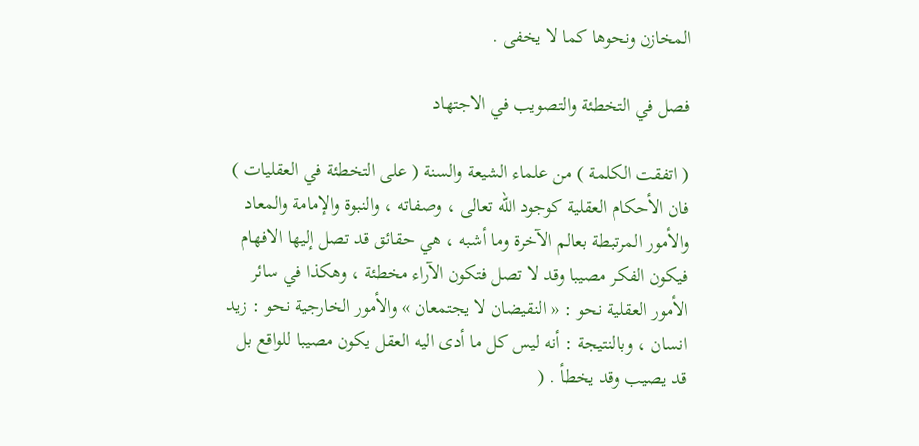المخازن ونحوها كما لا يخفى .

فصل في التخطئة والتصويب في الاجتهاد

( اتفقت الكلمة ) من علماء الشيعة والسنة ( على التخطئة في العقليات ) فان الأحكام العقلية كوجود اللّه تعالى ، وصفاته ، والنبوة والإمامة والمعاد والأمور المرتبطة بعالم الآخرة وما أشبه ، هي حقائق قد تصل إليها الافهام فيكون الفكر مصيبا وقد لا تصل فتكون الآراء مخطئة ، وهكذا في سائر الأمور العقلية نحو : « النقيضان لا يجتمعان » والأمور الخارجية نحو : زيد انسان ، وبالنتيجة : أنه ليس كل ما أدى اليه العقل يكون مصيبا للواقع بل قد يصيب وقد يخطأ . (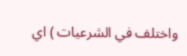واختلف في الشرعيات ) اي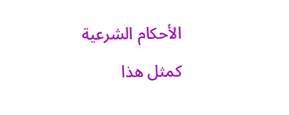الأحكام الشرعية كمثل هذا